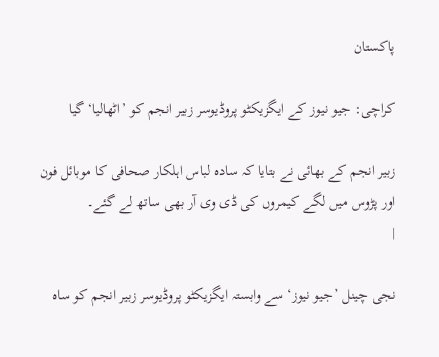پاکستان

کراچی: جیو نیوز کے ایگزیکٹو پروڈیوسر زبیر انجم کو ’اٹھالیا‘ گیا

زبیر انجم کے بھائی نے بتایا کہ سادہ لباس اہلکار صحافی کا موبائل فون اور پڑوس میں لگے کیمروں کی ڈی وی آر بھی ساتھ لے گئے۔
|

نجی چینل ’جیو نیوز‘ سے وابستہ ایگزیکٹو پروڈیوسر زبیر انجم کو ساہ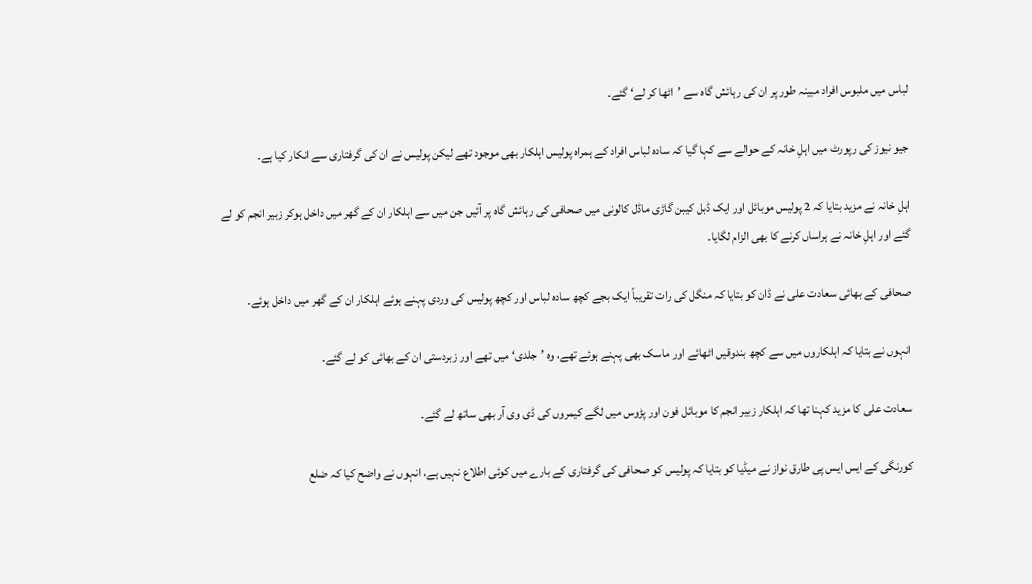لباس میں ملبوس افراد مبینہ طور پر ان کی رہائش گاہ سے ’اٹھا کر لے‘ گئے۔

جیو نیوز کی رپورٹ میں اہلِ خانہ کے حوالے سے کہا گیا کہ سادہ لباس افراد کے ہمراہ پولیس اہلکار بھی موجود تھے لیکن پولیس نے ان کی گرفتاری سے انکار کیا ہے۔

اہلِ خانہ نے مزید بتایا کہ 2 پولیس موبائل اور ایک ڈبل کیبن گاڑی ماڈل کالونی میں صحافی کی رہائش گاہ پر آئیں جن میں سے اہلکار ان کے گھر میں داخل ہوکر زبیر انجم کو لے گئے اور اہلِ خانہ نے ہراساں کرنے کا بھی الزام لگایا۔

صحافی کے بھائی سعادت علی نے ڈان کو بتایا کہ منگل کی رات تقریباً ایک بجے کچھ سادہ لباس اور کچھ پولیس کی وردی پہنے ہوئے اہلکار ان کے گھر میں داخل ہوئے۔

انہوں نے بتایا کہ اہلکاروں میں سے کچھ بندوقیں اٹھائے اور ماسک بھی پہنے ہوئے تھے، وہ ’جلدی‘ میں تھے اور زبردستی ان کے بھائی کو لے گئے۔

سعادت علی کا مزید کہنا تھا کہ اہلکار زبیر انجم کا موبائل فون اور پڑوس میں لگے کیمروں کی ڈی وی آر بھی ساتھ لے گئے۔

کورنگی کے ایس ایس پی طارق نواز نے میڈیا کو بتایا کہ پولیس کو صحافی کی گرفتاری کے بارے میں کوئی اطلاع نہیں ہے، انہوں نے واضح کیا کہ ضلع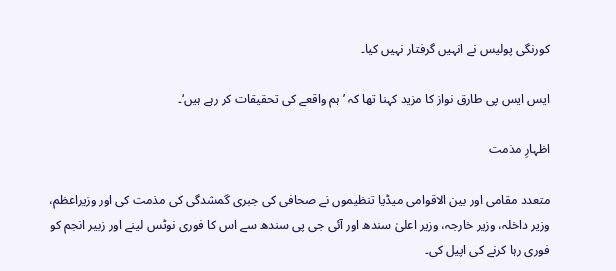کورنگی پولیس نے انہیں گرفتار نہیں کیا۔

ایس ایس پی طارق نواز کا مزید کہنا تھا کہ ’ہم واقعے کی تحقیقات کر رہے ہیں‘۔

اظہارِ مذمت

متعدد مقامی اور بین الاقوامی میڈیا تنظیموں نے صحافی کی جبری گمشدگی کی مذمت کی اور وزیراعظم، وزیر داخلہ، وزیر خارجہ، وزیر اعلیٰ سندھ اور آئی جی پی سندھ سے اس کا فوری نوٹس لینے اور زبیر انجم کو فوری رہا کرنے کی اپیل کی۔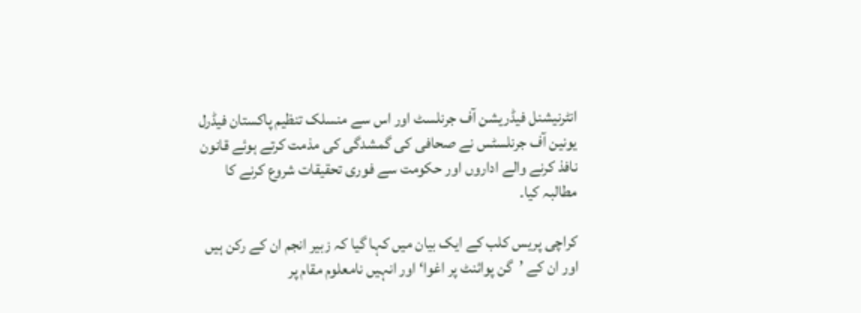انٹرنیشنل فیڈریشن آف جرنلسٹ اور اس سے منسلک تنظیم پاکستان فیڈرل یونین آف جرنلسٹس نے صحافی کی گمشدگی کی مذمت کرتے ہوئے قانون نافذ کرنے والے اداروں اور حکومت سے فوری تحقیقات شروع کرنے کا مطالبہ کیا۔

کراچی پریس کلب کے ایک بیان میں کہا گیا کہ زبیر انجم ان کے رکن ہیں اور ان کے ’گن پوائنٹ پر اغوا‘ اور انہیں نامعلوم مقام پر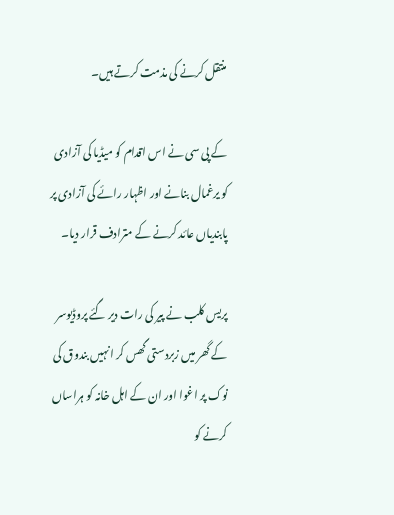منتقل کرنے کی مذمت کرتے ہیں۔

کے پی سی نے اس اقدام کو میڈیا کی آزادی کو یرغمال بنانے اور اظہار رائے کی آزادی پر پابندیاں عائد کرنے کے مترادف قرار دیا۔

پریس کلب نے پیر کی رات دیر گئے پروڈیوسر کے گھر میں زبردستی گھس کر انہیں بندوق کی نوک پر اغوا اور ان کے اہل خانہ کو ہراساں کرنے کو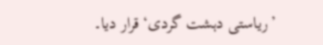’ریاستی دہشت گردی‘ قرار دیا۔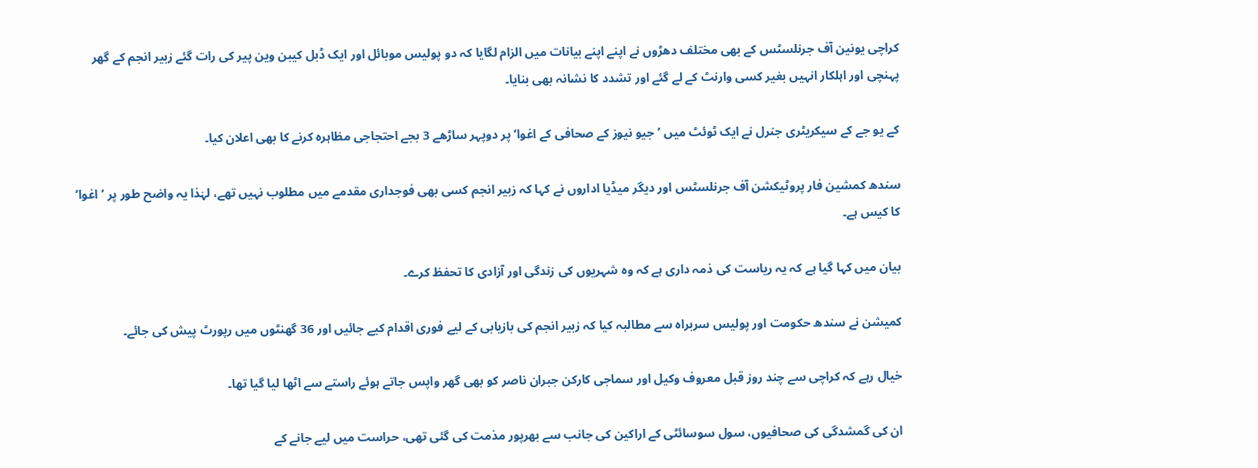کراچی یونین آف جرنلسٹس کے بھی مختلف دھڑوں نے اپنے اپنے بیانات میں الزام لگایا کہ دو پولیس موبائل اور ایک ڈبل کیبن وین پیر کی رات گئے زبیر انجم کے گھر پہنچی اور اہلکار انہیں بغیر کسی وارنٹ کے لے گئے اور تشدد کا نشانہ بھی بنایا۔

کے یو جے کے سیکریٹری جنرل نے ایک ٹوئٹ میں ’جیو نیوز کے صحافی کے اغوا‘ پر دوپہر ساڑھے 3 بجے احتجاجی مظاہرہ کرنے کا بھی اعلان کیا۔

سندھ کمشین فار پروٹیکشن آف جرنلسٹس اور دیگر میڈیا اداروں نے کہا کہ زبیر انجم کسی بھی فوجداری مقدمے میں مطلوب نہیں تھے، لہٰذا یہ واضح طور پر ’اغوا‘ کا کیس ہے۔

بیان میں کہا گیا ہے کہ یہ ریاست کی ذمہ داری ہے کہ وہ شہریوں کی زندگی اور آزادی کا تحفظ کرے۔

کمیشن نے سندھ حکومت اور پولیس سربراہ سے مطالبہ کیا کہ زبیر انجم کی بازیابی کے لیے فوری اقدام کیے جائیں اور 36 گھنٹوں میں رپورٹ پیش کی جائے۔

خیال رہے کہ کراچی سے چند روز قبل معروف وکیل اور سماجی کارکن جبران ناصر کو بھی گھر واپس جاتے ہوئے راستے سے اٹھا لیا گیا تھا۔

ان کی گمشدگی کی صحافیوں، سول سوسائٹی کے اراکین کی جانب سے بھرپور مذمت کی گئی تھی، حراست میں لیے جانے کے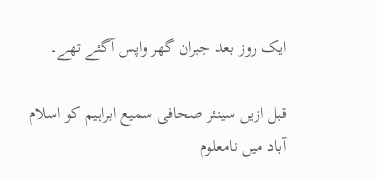ایک روز بعد جبران گھر واپس آگئے تھے۔

قبل ازیں سینئر صحافی سمیع ابراہیم کو اسلام آباد میں نامعلوم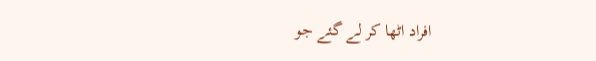افراد اٹھا کر لے گئے جو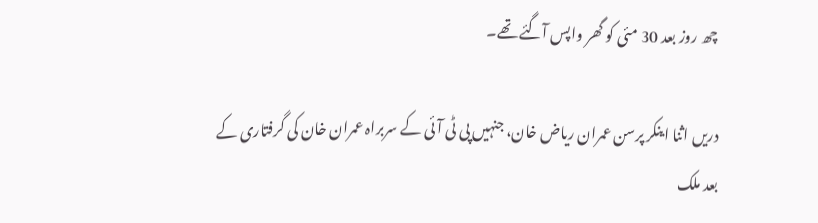چھ روز بعد 30 مئی کو گھر واپس آگئے تھے۔

دریں اثنا اینکر پرسن عمران ریاض خان، جنہیں پی ٹی آئی کے سربراہ عمران خان کی گرفتاری کے بعد ملک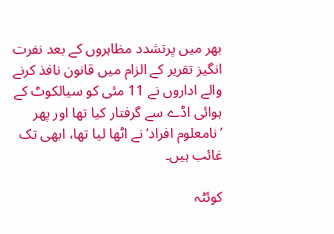بھر میں پرتشدد مظاہروں کے بعد نفرت انگیز تقریر کے الزام میں قانون نافذ کرنے والے اداروں نے 11 مئی کو سیالکوٹ کے ہوائی اڈے سے گرفتار کیا تھا اور پھر ’نامعلوم افراد‘ نے اٹھا لیا تھا، ابھی تک غائب ہیں۔

کوئٹہ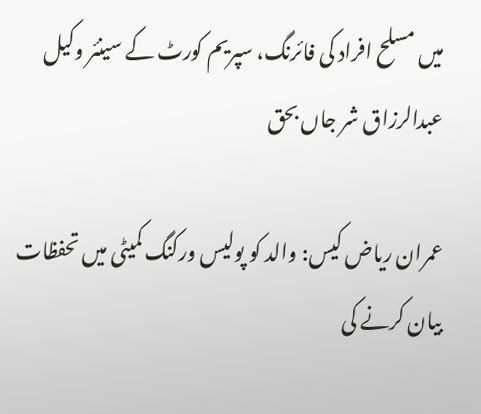میں مسلح افراد کی فائرنگ، سپریم کورٹ کے سینئر وکیل عبدالرزاق شر جاں بحق

عمران ریاض کیس: والد کو پولیس ورکنگ کمیٹی میں تحفظات بیان کرنے کی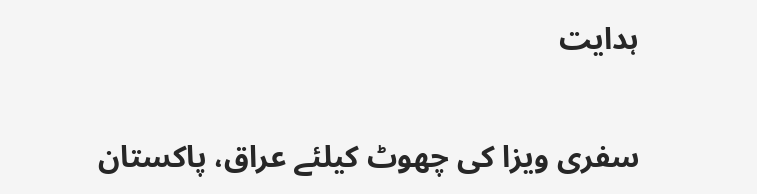ہدایت

سفری ویزا کی چھوٹ کیلئے عراق، پاکستان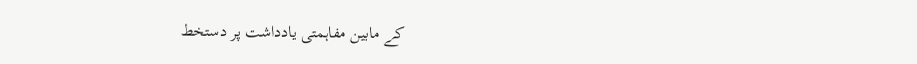کے مابین مفاہمتی یادداشت پر دستخط